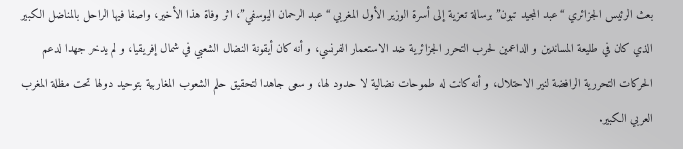بعث الرئيس الجزائري “عبد المجيد تبون” برسالة تعزية إلى أسرة الوزير الأول المغربي “عبد الرحمان اليوسفي”، اثر وفاة هذا الأخير، واصفا فيها الراحل بالمناضل الكبير الذي كان في طليعة المساندين و الداعمين لحرب التحرر الجزائرية ضد الاستعمار الفرنسي، و أنه كان أيقونة النضال الشعبي في شمال إفريقيا، و لم يدخر جهدا لدعم الحركات التحررية الرافضة لنير الاحتلال، و أنه كانت له طموحات نضالية لا حدود لها، و سعى جاهدا لتحقيق حلم الشعوب المغاربية بتوحيد دولها تحت مظلة المغرب العربي الكبير.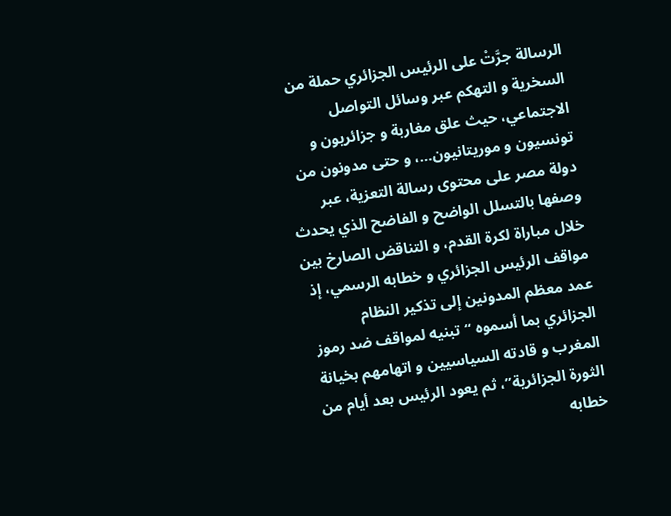الرسالة جرَّتْ على الرئيس الجزائري حملة من السخرية و التهكم عبر وسائل التواصل الاجتماعي، حيث علق مغاربة و جزائريون و تونسيون و موريتانيون…، و حتى مدونون من دولة مصر على محتوى رسالة التعزية، عبر وصفها بالتسلل الواضح و الفاضح الذي يحدث خلال مباراة لكرة القدم، و التناقض الصارخ بين مواقف الرئيس الجزائري و خطابه الرسمي، إذ عمد معظم المدونين إلى تذكير النظام الجزائري بما أسموه “تبنيه لمواقف ضد رموز المغرب و قادته السياسيين و اتهامهم بخيانة الثورة الجزائرية”، ثم يعود الرئيس بعد أيام من خطابه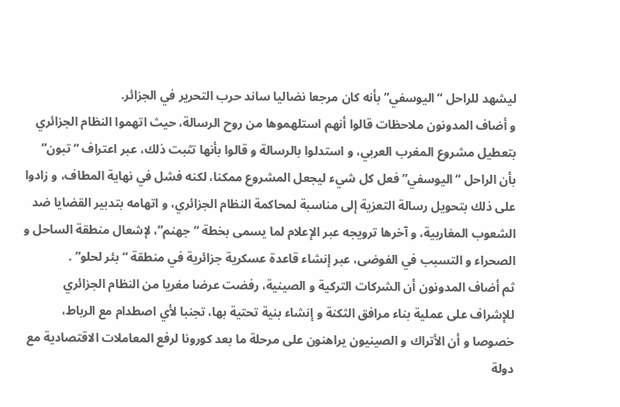ليشهد للراحل “اليوسفي” بأنه كان مرجعا نضاليا ساند حرب التحرير في الجزائر.
و أضاف المدونون ملاحظات قالوا أنهم استلهموها من روح الرسالة، حيث اتهموا النظام الجزائري بتعطيل مشروع المغرب العربي، و استدلوا بالرسالة و قالوا بأنها تثبت ذلك، عبر اعتراف “تبون” بأن الراحل “اليوسفي” فعل كل شيء ليجعل المشروع ممكنا، لكنه فشل في نهاية المطاف، و زادوا على ذلك بتحويل رسالة التعزية إلى مناسبة لمحاكمة النظام الجزائري، و اتهامه بتدبير القضايا ضد الشعوب المغاربية، و آخرها ترويجه عبر الإعلام لما يسمى بخطة “جهنم”، لإشعال منطقة الساحل و الصحراء و التسبب في الفوضى، عبر إنشاء قاعدة عسكرية جزائرية في منطقة “بئر لحلو” .
ثم أضاف المدونون أن الشركات التركية و الصينية، رفضت عرضا مغريا من النظام الجزائري للإشراف على عملية بناء مرافق الثكنة و إنشاء بنية تحتية بها، تجنبا لأي اصطدام مع الرباط، خصوصا و أن الأتراك و الصينيون يراهنون على مرحلة ما بعد كورونا لرفع المعاملات الاقتصادية مع دولة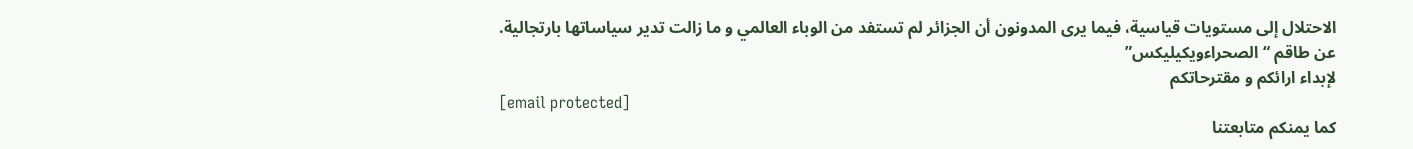الاحتلال إلى مستويات قياسية، فيما يرى المدونون أن الجزائر لم تستفد من الوباء العالمي و ما زالت تدير سياساتها بارتجالية.
عن طاقم “الصحراءويكيليكس”
لإبداء ارائكم و مقترحاتكم
[email protected]
كما يمنكم متابعتنا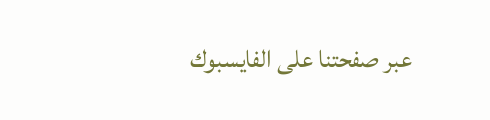عبر صفحتنا على الفايسبوك